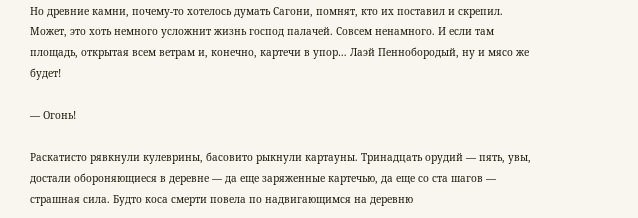Но древние камни, почему-то хотелось думать Сагони, помнят, кто их поставил и скрепил. Может, это хоть немного усложнит жизнь господ палачей. Совсем ненамного. И если там площадь, открытая всем ветрам и, конечно, картечи в упор… Лаэй Пеннобородый, ну и мясо же будет!

— Огонь!

Раскатисто рявкнули кулеврины, басовито рыкнули картауны. Тринадцать орудий — пять, увы, достали обороняющиеся в деревне — да еще заряженные картечью, да еще со ста шагов — страшная сила. Будто коса смерти повела по надвигающимся на деревню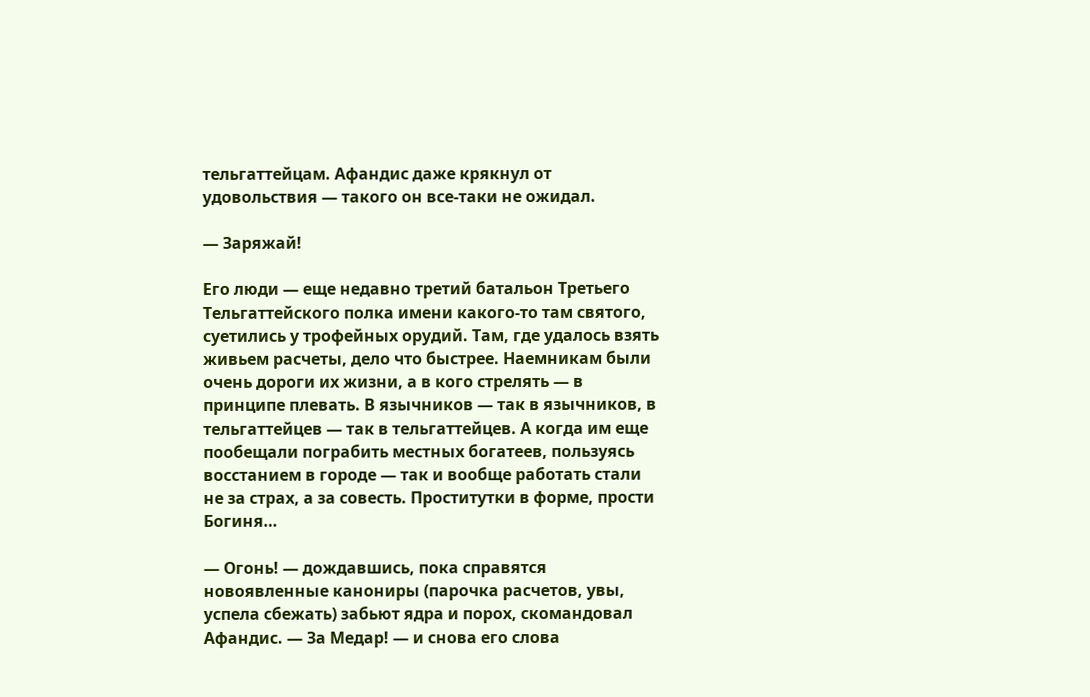тельгаттейцам. Афандис даже крякнул от удовольствия — такого он все-таки не ожидал.

— Заряжай!

Его люди — еще недавно третий батальон Третьего Тельгаттейского полка имени какого-то там святого, суетились у трофейных орудий. Там, где удалось взять живьем расчеты, дело что быстрее. Наемникам были очень дороги их жизни, а в кого стрелять — в принципе плевать. В язычников — так в язычников, в тельгаттейцев — так в тельгаттейцев. А когда им еще пообещали пограбить местных богатеев, пользуясь восстанием в городе — так и вообще работать стали не за страх, а за совесть. Проститутки в форме, прости Богиня…

— Огонь! — дождавшись, пока справятся новоявленные канониры (парочка расчетов, увы, успела сбежать) забьют ядра и порох, скомандовал Афандис. — За Медар! — и снова его слова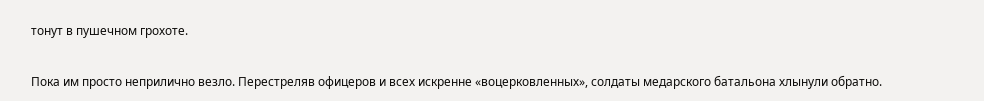тонут в пушечном грохоте.

Пока им просто неприлично везло. Перестреляв офицеров и всех искренне «воцерковленных», солдаты медарского батальона хлынули обратно.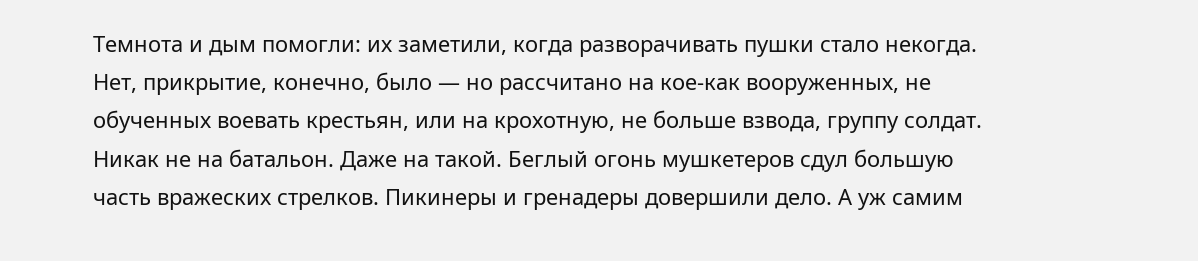Темнота и дым помогли: их заметили, когда разворачивать пушки стало некогда. Нет, прикрытие, конечно, было — но рассчитано на кое-как вооруженных, не обученных воевать крестьян, или на крохотную, не больше взвода, группу солдат. Никак не на батальон. Даже на такой. Беглый огонь мушкетеров сдул большую часть вражеских стрелков. Пикинеры и гренадеры довершили дело. А уж самим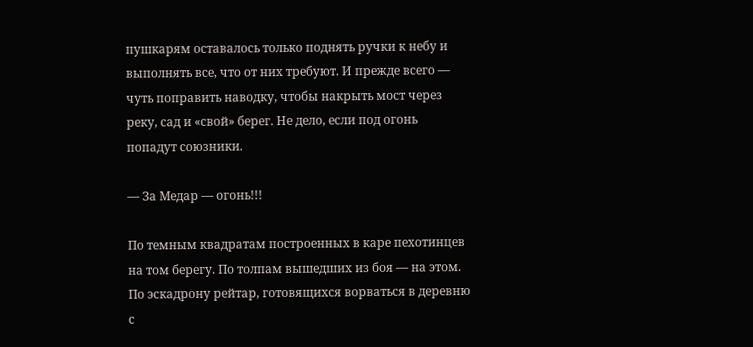пушкарям оставалось только поднять ручки к небу и выполнять все, что от них требуют. И прежде всего — чуть поправить наводку, чтобы накрыть мост через реку, сад и «свой» берег. Не дело, если под огонь попадут союзники.

— За Медар — огонь!!!

По темным квадратам построенных в каре пехотинцев на том берегу. По толпам вышедших из боя — на этом. По эскадрону рейтар, готовящихся ворваться в деревню с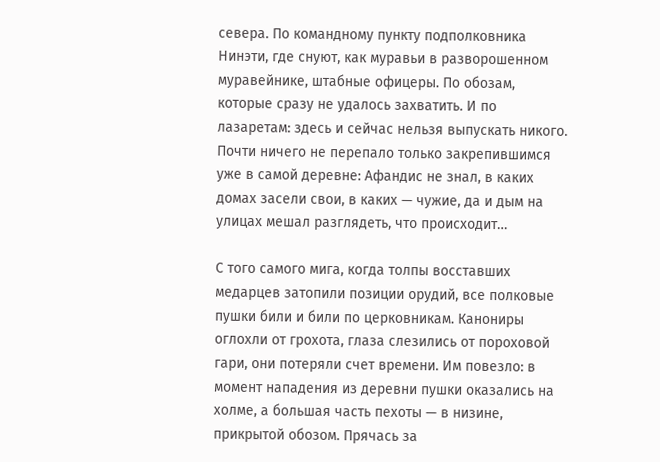севера. По командному пункту подполковника Нинэти, где снуют, как муравьи в разворошенном муравейнике, штабные офицеры. По обозам, которые сразу не удалось захватить. И по лазаретам: здесь и сейчас нельзя выпускать никого. Почти ничего не перепало только закрепившимся уже в самой деревне: Афандис не знал, в каких домах засели свои, в каких — чужие, да и дым на улицах мешал разглядеть, что происходит…

С того самого мига, когда толпы восставших медарцев затопили позиции орудий, все полковые пушки били и били по церковникам. Канониры оглохли от грохота, глаза слезились от пороховой гари, они потеряли счет времени. Им повезло: в момент нападения из деревни пушки оказались на холме, а большая часть пехоты — в низине, прикрытой обозом. Прячась за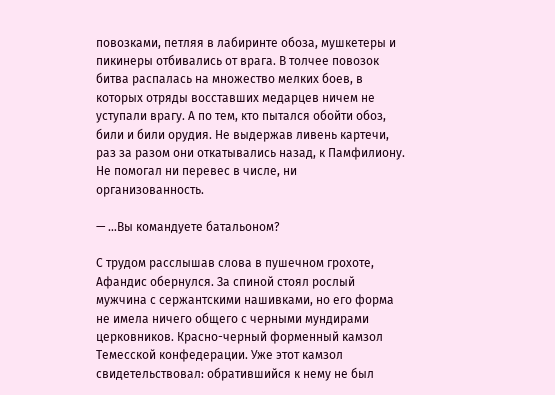повозками, петляя в лабиринте обоза, мушкетеры и пикинеры отбивались от врага. В толчее повозок битва распалась на множество мелких боев, в которых отряды восставших медарцев ничем не уступали врагу. А по тем, кто пытался обойти обоз, били и били орудия. Не выдержав ливень картечи, раз за разом они откатывались назад, к Памфилиону. Не помогал ни перевес в числе, ни организованность.

— …Вы командуете батальоном?

С трудом расслышав слова в пушечном грохоте, Афандис обернулся. За спиной стоял рослый мужчина с сержантскими нашивками, но его форма не имела ничего общего с черными мундирами церковников. Красно-черный форменный камзол Темесской конфедерации. Уже этот камзол свидетельствовал: обратившийся к нему не был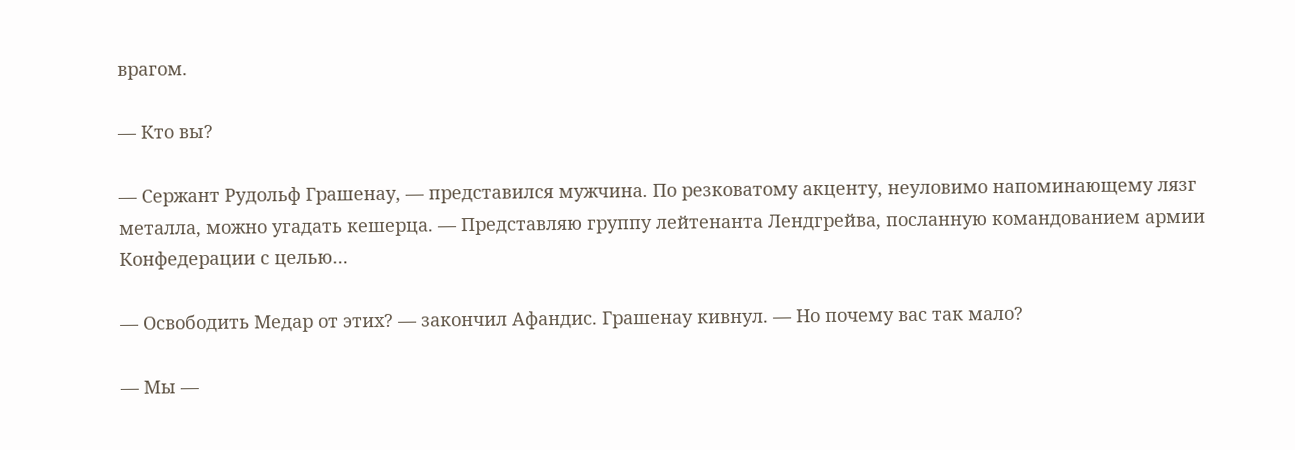врагом.

— Кто вы?

— Сержант Рудольф Грашенау, — представился мужчина. По резковатому акценту, неуловимо напоминающему лязг металла, можно угадать кешерца. — Представляю группу лейтенанта Лендгрейва, посланную командованием армии Конфедерации с целью…

— Освободить Медар от этих? — закончил Афандис. Грашенау кивнул. — Но почему вас так мало?

— Мы —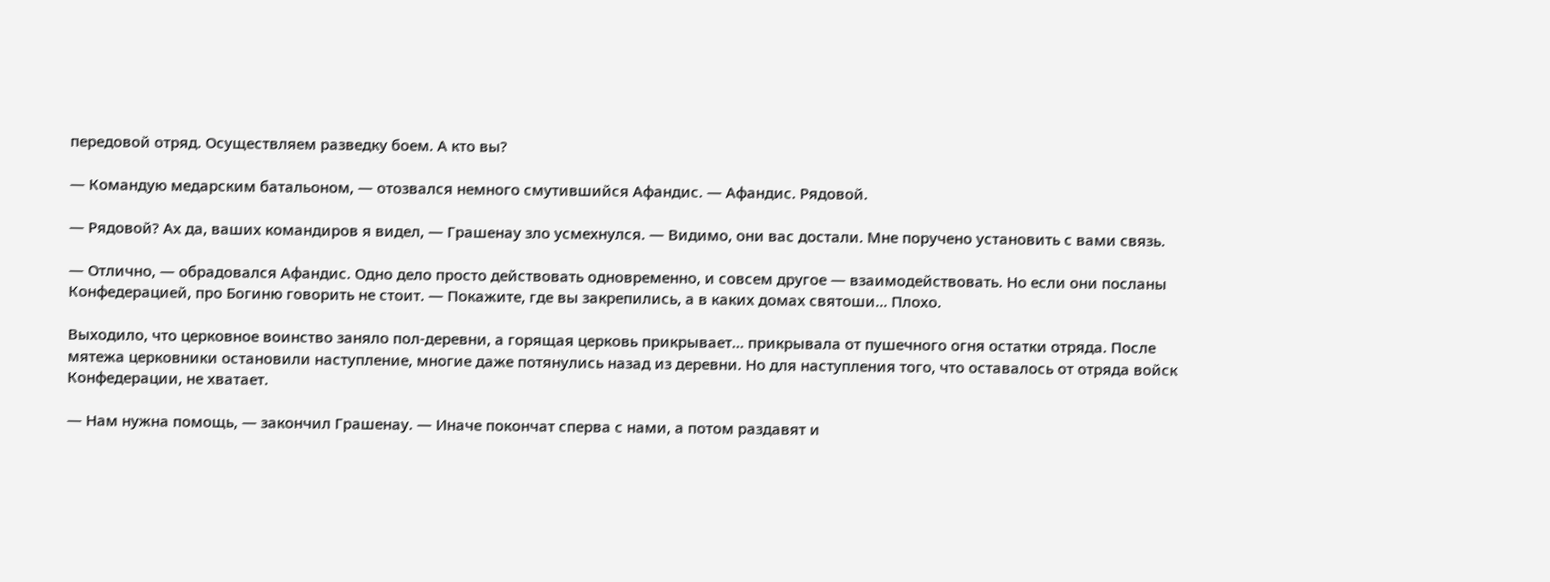передовой отряд. Осуществляем разведку боем. А кто вы?

— Командую медарским батальоном, — отозвался немного смутившийся Афандис. — Афандис. Рядовой.

— Рядовой? Ах да, ваших командиров я видел, — Грашенау зло усмехнулся. — Видимо, они вас достали. Мне поручено установить с вами связь.

— Отлично, — обрадовался Афандис. Одно дело просто действовать одновременно, и совсем другое — взаимодействовать. Но если они посланы Конфедерацией, про Богиню говорить не стоит. — Покажите, где вы закрепились, а в каких домах святоши… Плохо.

Выходило, что церковное воинство заняло пол-деревни, а горящая церковь прикрывает… прикрывала от пушечного огня остатки отряда. После мятежа церковники остановили наступление, многие даже потянулись назад из деревни. Но для наступления того, что оставалось от отряда войск Конфедерации, не хватает.

— Нам нужна помощь, — закончил Грашенау. — Иначе покончат сперва с нами, а потом раздавят и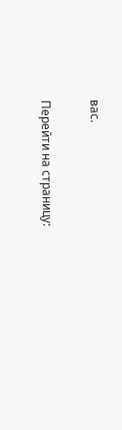вас.

Перейти на страницу: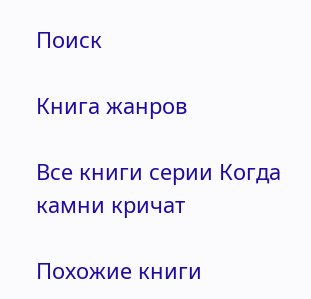Поиск

Книга жанров

Все книги серии Когда камни кричат

Похожие книги